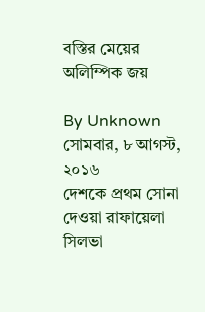বস্তির মেয়ের অলিম্পিক জয়

By Unknown সোমবার, ৮ আগস্ট, ২০১৬
দেশকে প্রথম সোনা দেওয়া রাফায়েলা সিলভা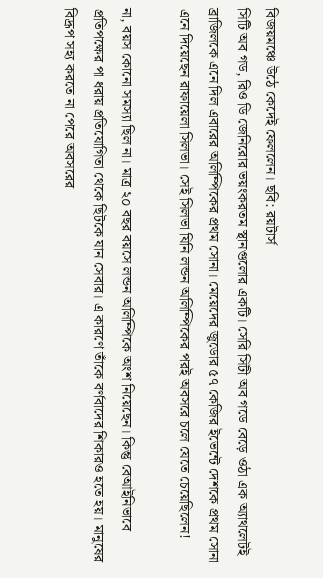বিজয়মঞ্চে উঠে কেদেই ফেললেন। ছবি: রয়টার্স
সিটি অব গড, রিও ডি জেনিরোর ভয়ংকরতম স্থানগুলোর একটি। সেরি সিটী অব গডে বেড়ে ওঠা এক অ্যাথলেটই ব্রাজিলকে এনে দিল এবারের অলিম্পিকের প্রথম সোনা। মেয়েদের জুডোর ৫৭ কেজির ইভেন্টে দেশকে প্রথম সোনা এনে দিয়েছেন রাফায়েলা সিলভা। সেই সিলভা যিনি লন্ডন অলিম্পিকের পরই অবসরে চলে যেতে চেয়েছিলেন!

না, বয়স কোনো সমস্যা ছিল না। মাত্র ২০ বছর বয়সে লন্ডন অলিম্পিকে অংশ নিয়েছেন। কিন্তু বেআইনিভাবে প্রতিপক্ষের পা ধরায় প্রতিযোগিতা থেকে ছিটকে যান সেবার। এ কারণে তাঁকে বর্ণবাদের শিকারও হতে হয়। মানুষের বিদ্রূপ সহ্য করতে না পেরে অবসরের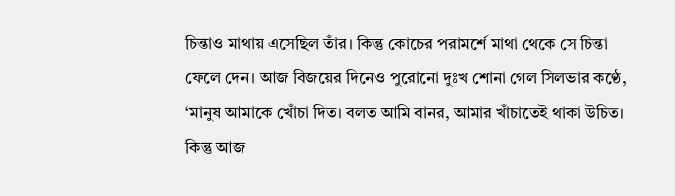চিন্তাও মাথায় এসেছিল তাঁর। কিন্তু কোচের পরামর্শে মাথা থেকে সে চিন্তা ফেলে দেন। আজ বিজয়ের দিনেও পুরোনো দুঃখ শোনা গেল সিলভার কণ্ঠে, ‘মানুষ আমাকে খোঁচা দিত। বলত আমি বানর, আমার খাঁচাতেই থাকা উচিত। কিন্তু আজ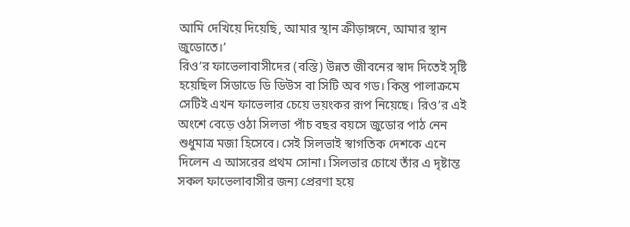আমি দেখিয়ে দিয়েছি, আমার স্থান ক্রীড়াঙ্গনে, আমার স্থান জুডোতে।’
রিও’র ফাভেলাবাসীদের (বস্তি) উন্নত জীবনের স্বাদ দিতেই সৃষ্টি হয়েছিল সিডাডে ডি ডিউস বা সিটি অব গড। কিন্তু পালাক্রমে সেটিই এখন ফাভেলার চেয়ে ভয়ংকর রূপ নিয়েছে। রিও’র এই অংশে বেড়ে ওঠা সিলভা পাঁচ বছর বয়সে জুডোর পাঠ নেন শুধুমাত্র মজা হিসেবে। সেই সিলভাই স্বাগতিক দেশকে এনে দিলেন এ আসরের প্রথম সোনা। সিলভার চোখে তাঁর এ দৃষ্টান্ত সকল ফাভেলাবাসীর জন্য প্রেরণা হয়ে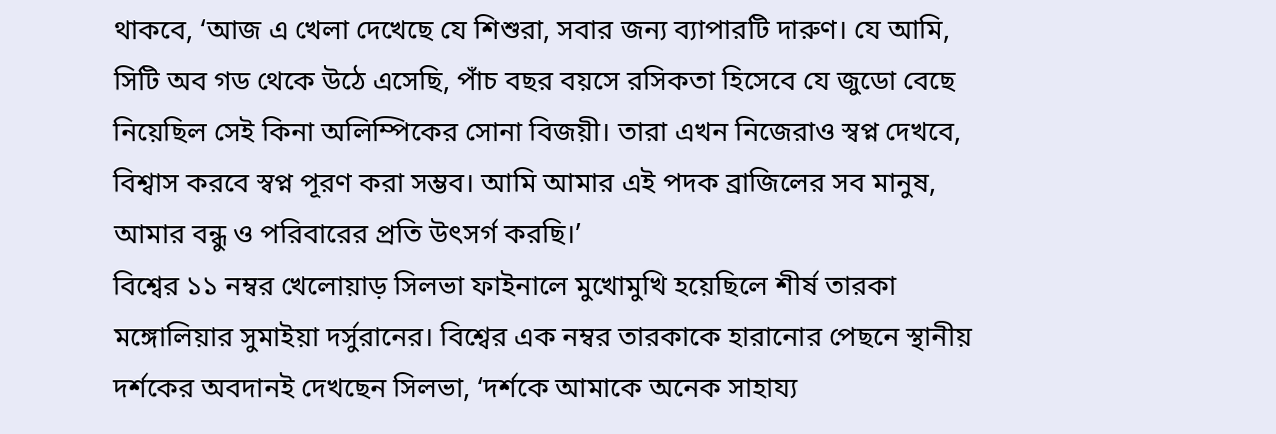থাকবে, ‘আজ এ খেলা দেখেছে যে শিশুরা, সবার জন্য ব্যাপারটি দারুণ। যে আমি, সিটি অব গড থেকে উঠে এসেছি, পাঁচ বছর বয়সে রসিকতা হিসেবে যে জুডো বেছে নিয়েছিল সেই কিনা অলিম্পিকের সোনা বিজয়ী। তারা এখন নিজেরাও স্বপ্ন দেখবে, বিশ্বাস করবে স্বপ্ন পূরণ করা সম্ভব। আমি আমার এই পদক ব্রাজিলের সব মানুষ, আমার বন্ধু ও পরিবারের প্রতি উৎসর্গ করছি।’
বিশ্বের ১১ নম্বর খেলোয়াড় সিলভা ফাইনালে মুখোমুখি হয়েছিলে শীর্ষ তারকা মঙ্গোলিয়ার সুমাইয়া দর্সুরানের। বিশ্বের এক নম্বর তারকাকে হারানোর পেছনে স্থানীয় দর্শকের অবদানই দেখছেন সিলভা, ‘দর্শকে আমাকে অনেক সাহায্য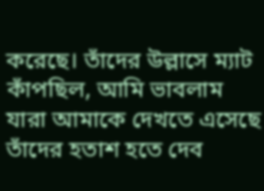করেছে। তাঁদের উল্লাসে ম্যাট কাঁপছিল, আমি ভাবলাম যারা আমাকে দেখতে এসেছে তাঁদের হতাশ হতে দেব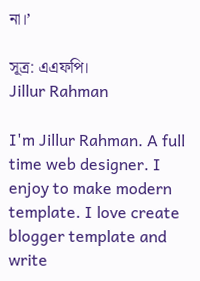না।’

সূত্র: এএফপি।
Jillur Rahman

I'm Jillur Rahman. A full time web designer. I enjoy to make modern template. I love create blogger template and write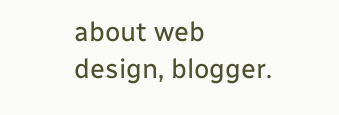about web design, blogger.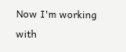Now I'm working with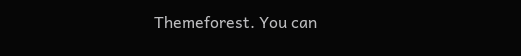Themeforest. You can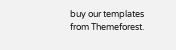buy our templates from Themeforest.